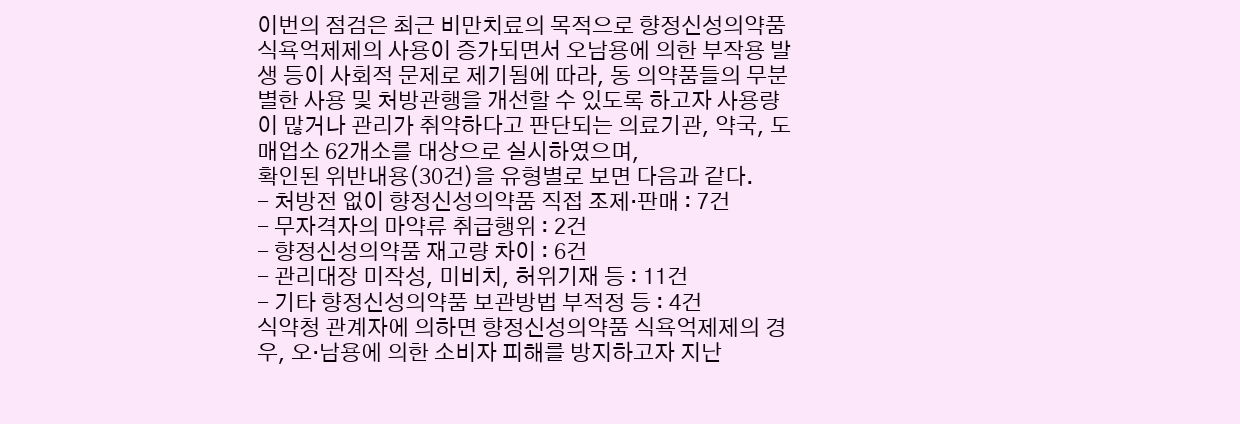이번의 점검은 최근 비만치료의 목적으로 향정신성의약품 식욕억제제의 사용이 증가되면서 오남용에 의한 부작용 발생 등이 사회적 문제로 제기됨에 따라, 동 의약품들의 무분별한 사용 및 처방관행을 개선할 수 있도록 하고자 사용량이 많거나 관리가 취약하다고 판단되는 의료기관, 약국, 도매업소 62개소를 대상으로 실시하였으며,
확인된 위반내용(30건)을 유형별로 보면 다음과 같다.
- 처방전 없이 향정신성의약품 직접 조제·판매 : 7건
- 무자격자의 마약류 취급행위 : 2건
- 향정신성의약품 재고량 차이 : 6건
- 관리대장 미작성, 미비치, 허위기재 등 : 11건
- 기타 향정신성의약품 보관방법 부적정 등 : 4건
식약청 관계자에 의하면 향정신성의약품 식욕억제제의 경우, 오·남용에 의한 소비자 피해를 방지하고자 지난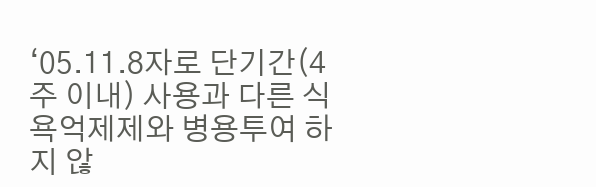‘05.11.8자로 단기간(4주 이내) 사용과 다른 식욕억제제와 병용투여 하지 않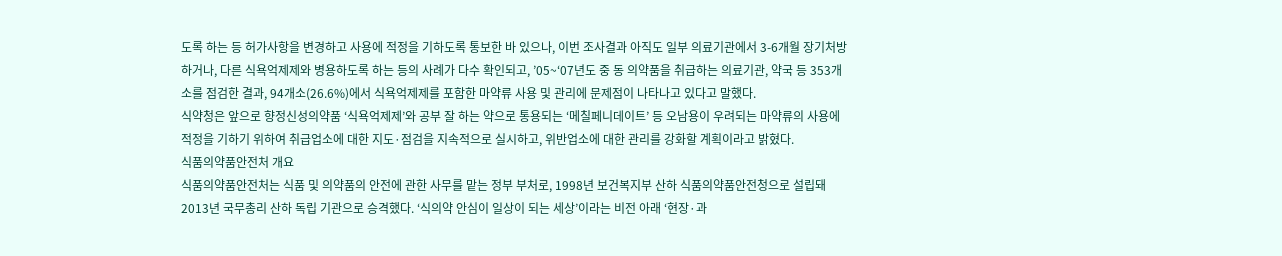도록 하는 등 허가사항을 변경하고 사용에 적정을 기하도록 통보한 바 있으나, 이번 조사결과 아직도 일부 의료기관에서 3-6개월 장기처방 하거나, 다른 식욕억제제와 병용하도록 하는 등의 사례가 다수 확인되고, ’05~‘07년도 중 동 의약품을 취급하는 의료기관, 약국 등 353개소를 점검한 결과, 94개소(26.6%)에서 식욕억제제를 포함한 마약류 사용 및 관리에 문제점이 나타나고 있다고 말했다.
식약청은 앞으로 향정신성의약품 ‘식욕억제제’와 공부 잘 하는 약으로 통용되는 ‘메칠페니데이트’ 등 오남용이 우려되는 마약류의 사용에 적정을 기하기 위하여 취급업소에 대한 지도·점검을 지속적으로 실시하고, 위반업소에 대한 관리를 강화할 계획이라고 밝혔다.
식품의약품안전처 개요
식품의약품안전처는 식품 및 의약품의 안전에 관한 사무를 맡는 정부 부처로, 1998년 보건복지부 산하 식품의약품안전청으로 설립돼 2013년 국무총리 산하 독립 기관으로 승격했다. ‘식의약 안심이 일상이 되는 세상’이라는 비전 아래 ‘현장·과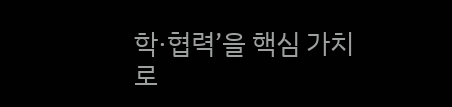학·협력’을 핵심 가치로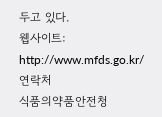두고 있다.
웹사이트: http://www.mfds.go.kr/
연락처
식품의약품안전청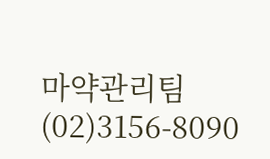마약관리팀 (02)3156-8090